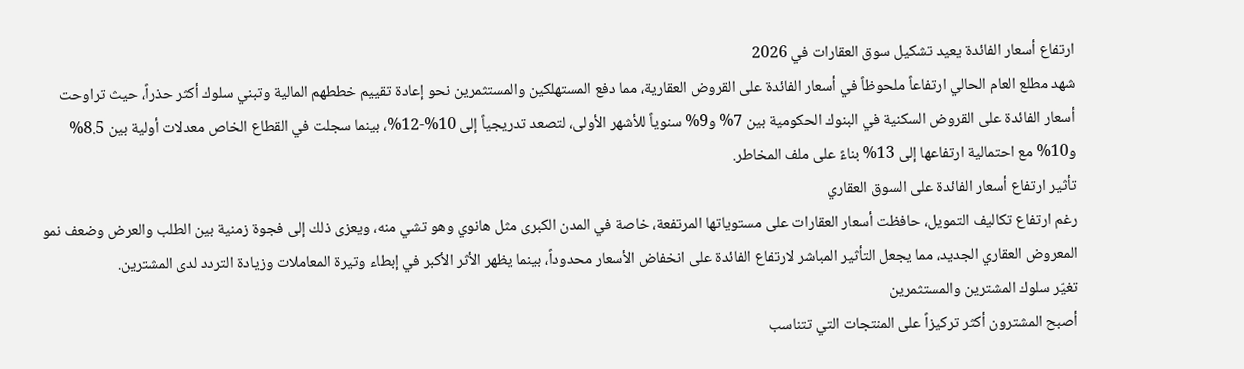ارتفاع أسعار الفائدة يعيد تشكيل سوق العقارات في 2026
شهد مطلع العام الحالي ارتفاعاً ملحوظاً في أسعار الفائدة على القروض العقارية، مما دفع المستهلكين والمستثمرين نحو إعادة تقييم خططهم المالية وتبني سلوك أكثر حذراً، حيث تراوحت أسعار الفائدة على القروض السكنية في البنوك الحكومية بين 7% و9% سنوياً للأشهر الأولى، لتصعد تدريجياً إلى 10%-12%، بينما سجلت في القطاع الخاص معدلات أولية بين 8.5% و10% مع احتمالية ارتفاعها إلى 13% بناءً على ملف المخاطر.
تأثير ارتفاع أسعار الفائدة على السوق العقاري
رغم ارتفاع تكاليف التمويل، حافظت أسعار العقارات على مستوياتها المرتفعة، خاصة في المدن الكبرى مثل هانوي وهو تشي منه، ويعزى ذلك إلى فجوة زمنية بين الطلب والعرض وضعف نمو المعروض العقاري الجديد، مما يجعل التأثير المباشر لارتفاع الفائدة على انخفاض الأسعار محدوداً، بينما يظهر الأثر الأكبر في إبطاء وتيرة المعاملات وزيادة التردد لدى المشترين.
تغيّر سلوك المشترين والمستثمرين
أصبح المشترون أكثر تركيزاً على المنتجات التي تتناسب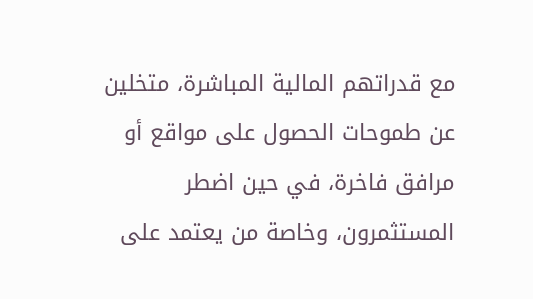مع قدراتهم المالية المباشرة، متخلين عن طموحات الحصول على مواقع أو مرافق فاخرة، في حين اضطر المستثمرون، وخاصة من يعتمد على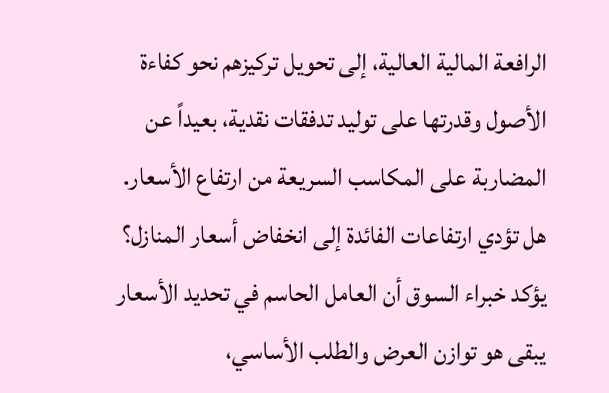الرافعة المالية العالية، إلى تحويل تركيزهم نحو كفاءة الأصول وقدرتها على توليد تدفقات نقدية، بعيداً عن المضاربة على المكاسب السريعة من ارتفاع الأسعار.
هل تؤدي ارتفاعات الفائدة إلى انخفاض أسعار المنازل؟
يؤكد خبراء السوق أن العامل الحاسم في تحديد الأسعار يبقى هو توازن العرض والطلب الأساسي،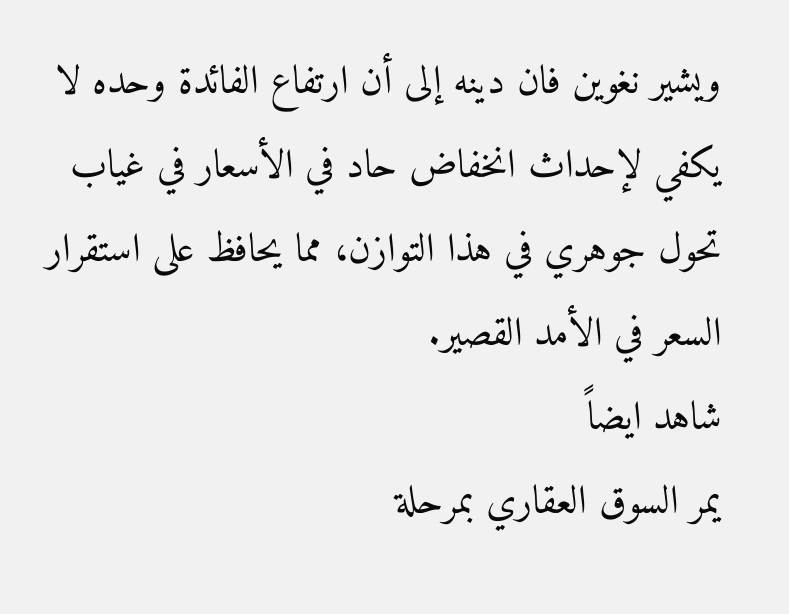ويشير نغوين فان دينه إلى أن ارتفاع الفائدة وحده لا يكفي لإحداث انخفاض حاد في الأسعار في غياب تحول جوهري في هذا التوازن، مما يحافظ على استقرار السعر في الأمد القصير.
شاهد ايضاً
يمر السوق العقاري بمرحلة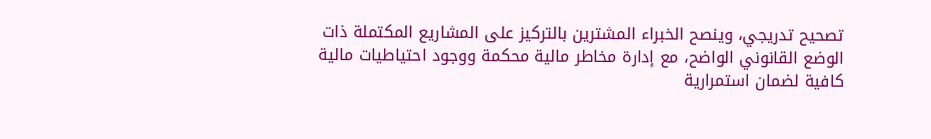تصحيح تدريجي، وينصح الخبراء المشترين بالتركيز على المشاريع المكتملة ذات الوضع القانوني الواضح، مع إدارة مخاطر مالية محكمة ووجود احتياطيات مالية كافية لضمان استمرارية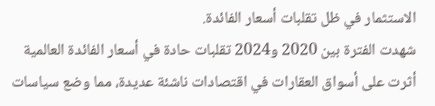الاستثمار في ظل تقلبات أسعار الفائدة.
شهدت الفترة بين 2020 و2024 تقلبات حادة في أسعار الفائدة العالمية أثرت على أسواق العقارات في اقتصادات ناشئة عديدة، مما وضع سياسات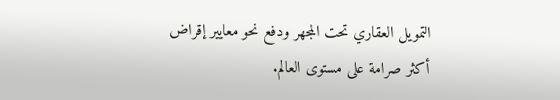التمويل العقاري تحت المجهر ودفع نحو معايير إقراض أكثر صرامة على مستوى العالم.